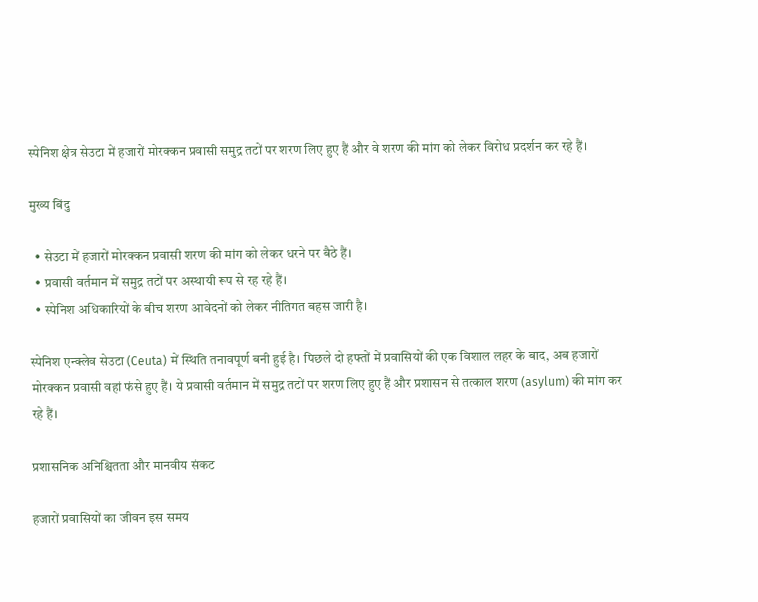स्पेनिश क्षेत्र सेउटा में हजारों मोरक्कन प्रवासी समुद्र तटों पर शरण लिए हुए हैं और वे शरण की मांग को लेकर विरोध प्रदर्शन कर रहे हैं।

मुख्य बिंदु

  • सेउटा में हजारों मोरक्कन प्रवासी शरण की मांग को लेकर धरने पर बैठे हैं।
  • प्रवासी वर्तमान में समुद्र तटों पर अस्थायी रूप से रह रहे हैं।
  • स्पेनिश अधिकारियों के बीच शरण आवेदनों को लेकर नीतिगत बहस जारी है।

स्पेनिश एन्क्लेव सेउटा (Ceuta) में स्थिति तनावपूर्ण बनी हुई है। पिछले दो हफ्तों में प्रवासियों की एक विशाल लहर के बाद, अब हजारों मोरक्कन प्रवासी वहां फंसे हुए हैं। ये प्रवासी वर्तमान में समुद्र तटों पर शरण लिए हुए हैं और प्रशासन से तत्काल शरण (asylum) की मांग कर रहे हैं।

प्रशासनिक अनिश्चितता और मानवीय संकट

हजारों प्रवासियों का जीवन इस समय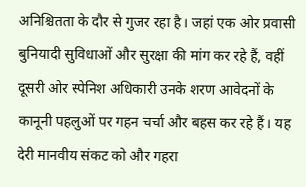अनिश्चितता के दौर से गुजर रहा है। जहां एक ओर प्रवासी बुनियादी सुविधाओं और सुरक्षा की मांग कर रहे हैं, वहीं दूसरी ओर स्पेनिश अधिकारी उनके शरण आवेदनों के कानूनी पहलुओं पर गहन चर्चा और बहस कर रहे हैं। यह देरी मानवीय संकट को और गहरा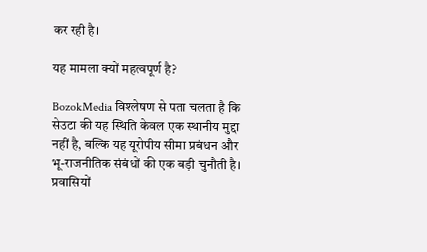कर रही है।

यह मामला क्यों महत्वपूर्ण है?

BozokMedia विश्लेषण से पता चलता है कि सेउटा की यह स्थिति केवल एक स्थानीय मुद्दा नहीं है, बल्कि यह यूरोपीय सीमा प्रबंधन और भू-राजनीतिक संबंधों की एक बड़ी चुनौती है। प्रवासियों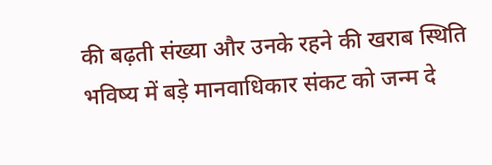की बढ़ती संख्या और उनके रहने की खराब स्थिति भविष्य में बड़े मानवाधिकार संकट को जन्म दे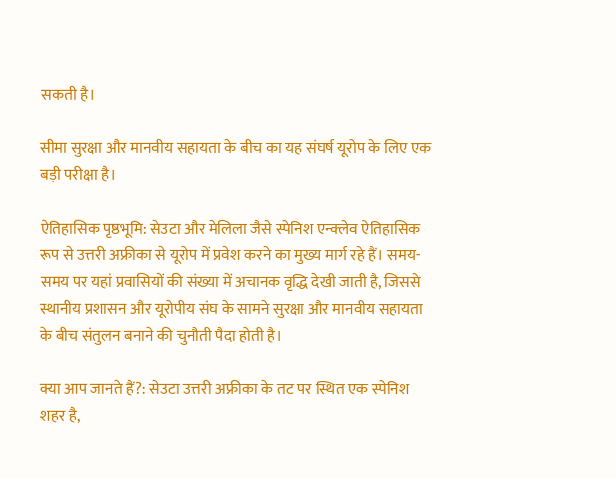सकती है।

सीमा सुरक्षा और मानवीय सहायता के बीच का यह संघर्ष यूरोप के लिए एक बड़ी परीक्षा है।

ऐतिहासिक पृष्ठभूमि: सेउटा और मेलिला जैसे स्पेनिश एन्क्लेव ऐतिहासिक रूप से उत्तरी अफ्रीका से यूरोप में प्रवेश करने का मुख्य मार्ग रहे हैं। समय-समय पर यहां प्रवासियों की संख्या में अचानक वृद्धि देखी जाती है, जिससे स्थानीय प्रशासन और यूरोपीय संघ के सामने सुरक्षा और मानवीय सहायता के बीच संतुलन बनाने की चुनौती पैदा होती है।

क्या आप जानते हैं?: सेउटा उत्तरी अफ्रीका के तट पर स्थित एक स्पेनिश शहर है,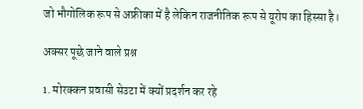जो भौगोलिक रूप से अफ्रीका में है लेकिन राजनीतिक रूप से यूरोप का हिस्सा है।

अक्सर पूछे जाने वाले प्रश्न

1. मोरक्कन प्रवासी सेउटा में क्यों प्रदर्शन कर रहे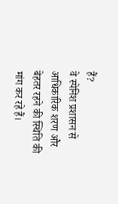हैं?
वे स्पेनिश प्रशासन से आधिकारिक शरण और बेहतर रहने की स्थिति की मांग कर रहे हैं।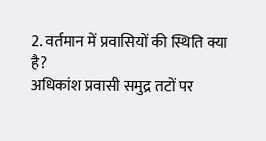2. वर्तमान में प्रवासियों की स्थिति क्या है?
अधिकांश प्रवासी समुद्र तटों पर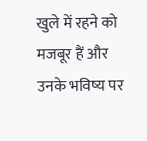खुले में रहने को मजबूर हैं और उनके भविष्य पर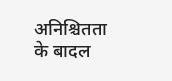अनिश्चितता के बादल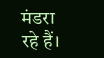मंडरा रहे हैं।